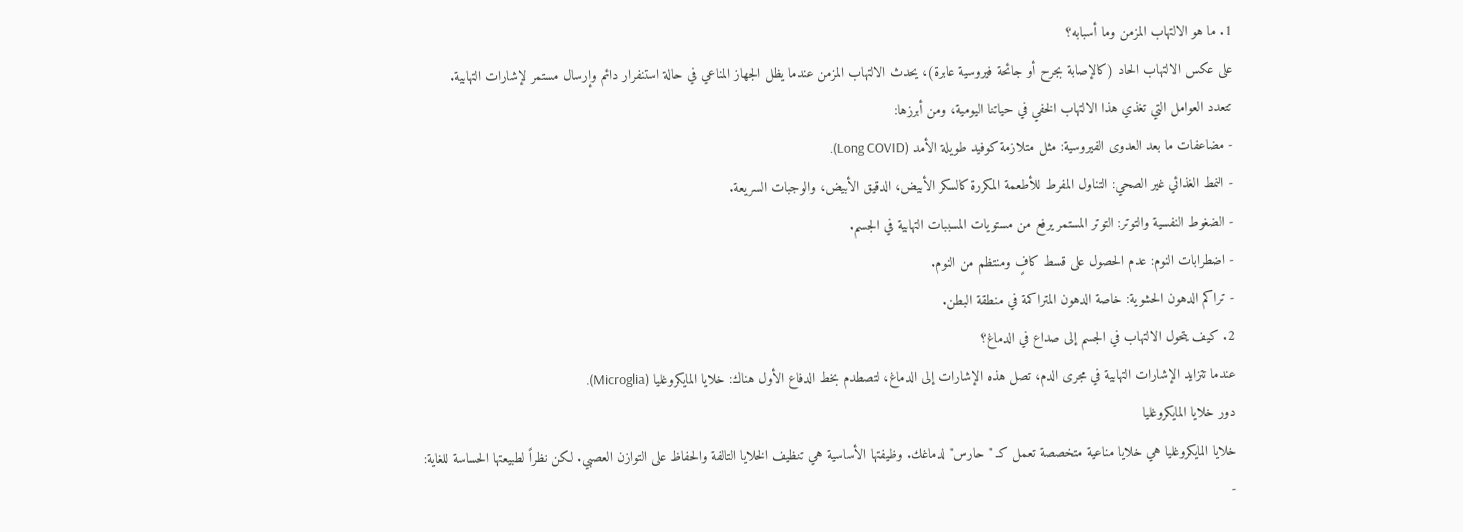1. ما هو الالتهاب المزمن وما أسبابه؟
على عكس الالتهاب الحاد (كالإصابة بجرح أو جائحة فيروسية عابرة)، يحدث الالتهاب المزمن عندما يظل الجهاز المناعي في حالة استنفرار دائم وإرسال مستمر لإشارات التهابية.
تتعدد العوامل التي تغذي هذا الالتهاب الخفي في حياتنا اليومية، ومن أبرزها:
- مضاعفات ما بعد العدوى الفيروسية: مثل متلازمة كوفيد طويلة الأمد (Long COVID).
- النمط الغذائي غير الصحي: التناول المفرط للأطعمة المكررة كالسكر الأبيض، الدقيق الأبيض، والوجبات السريعة.
- الضغوط النفسية والتوتر: التوتر المستمر يرفع من مستويات المسببات التهابية في الجسم.
- اضطرابات النوم: عدم الحصول على قسط كافٍ ومنتظم من النوم.
- تراكم الدهون الحشوية: خاصة الدهون المتراكمة في منطقة البطن.
2. كيف يتحول الالتهاب في الجسم إلى صداع في الدماغ؟
عندما تتزايد الإشارات التهابية في مجرى الدم، تصل هذه الإشارات إلى الدماغ، لتصطدم بخط الدفاع الأول هناك: خلايا المايكروغليا (Microglia).
دور خلايا المايكروغليا
خلايا المايكروغليا هي خلايا مناعية متخصصة تعمل كـ "حارس" لدماغك. وظيفتها الأساسية هي تنظيف الخلايا التالفة والحفاظ على التوازن العصبي. لكن نظراً لطبيعتها الحساسة للغاية:
-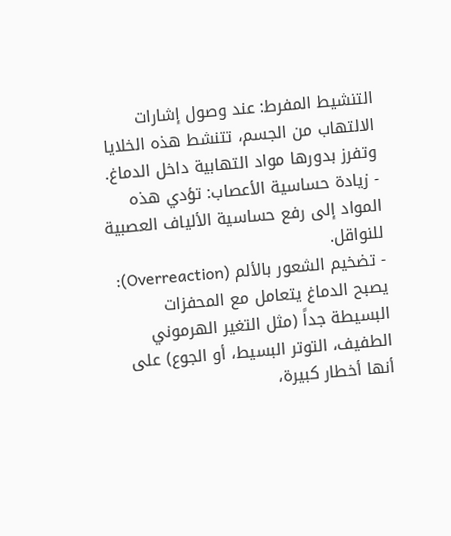التنشيط المفرط: عند وصول إشارات الالتهاب من الجسم، تتنشط هذه الخلايا وتفرز بدورها مواد التهابية داخل الدماغ.
- زيادة حساسية الأعصاب: تؤدي هذه المواد إلى رفع حساسية الألياف العصبية للنواقل.
- تضخيم الشعور بالألم (Overreaction): يصبح الدماغ يتعامل مع المحفزات البسيطة جداً (مثل التغير الهرموني الطفيف، التوتر البسيط، أو الجوع) على أنها أخطار كبيرة،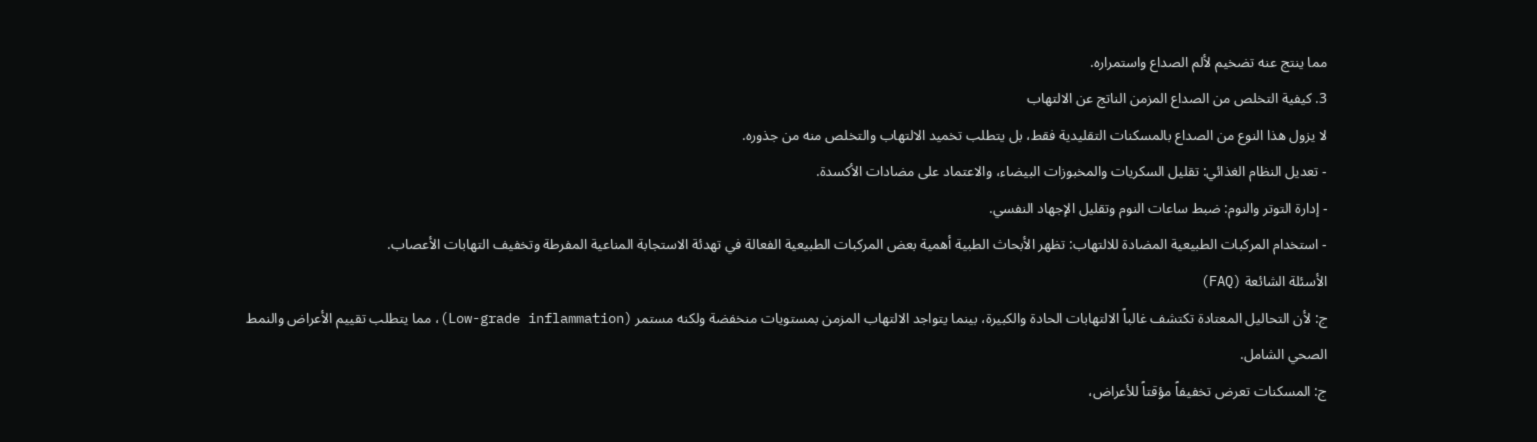مما ينتج عنه تضخيم لألم الصداع واستمراره.
3. كيفية التخلص من الصداع المزمن الناتج عن الالتهاب
لا يزول هذا النوع من الصداع بالمسكنات التقليدية فقط، بل يتطلب تخميد الالتهاب والتخلص منه من جذوره.
- تعديل النظام الغذائي: تقليل السكريات والمخبوزات البيضاء، والاعتماد على مضادات الأكسدة.
- إدارة التوتر والنوم: ضبط ساعات النوم وتقليل الإجهاد النفسي.
- استخدام المركبات الطبيعية المضادة للالتهاب: تظهر الأبحاث الطبية أهمية بعض المركبات الطبيعية الفعالة في تهدئة الاستجابة المناعية المفرطة وتخفيف التهابات الأعصاب.
الأسئلة الشائعة (FAQ)
ج: لأن التحاليل المعتادة تكتشف غالباً الالتهابات الحادة والكبيرة، بينما يتواجد الالتهاب المزمن بمستويات منخفضة ولكنه مستمر (Low-grade inflammation)، مما يتطلب تقييم الأعراض والنمط الصحي الشامل.
ج: المسكنات تعرض تخفيفاً مؤقتاً للأعراض،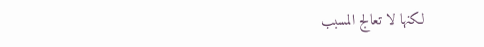لكنها لا تعالج المسبب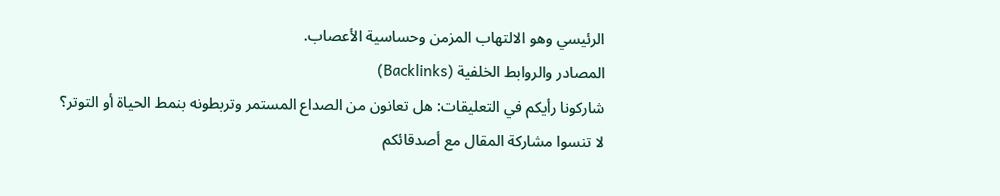الرئيسي وهو الالتهاب المزمن وحساسية الأعصاب.
المصادر والروابط الخلفية (Backlinks)
شاركونا رأيكم في التعليقات: هل تعانون من الصداع المستمر وتربطونه بنمط الحياة أو التوتر؟
لا تنسوا مشاركة المقال مع أصدقائكم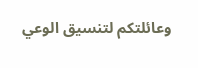وعائلتكم لتنسيق الوعي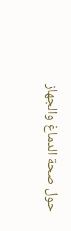حول صحة الدماغ والجهاز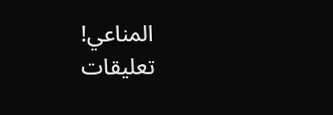المناعي!
تعليقات